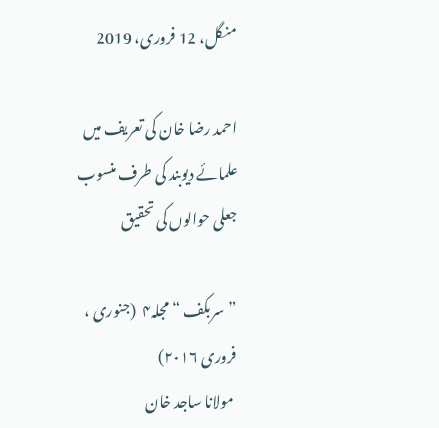منگل، 12 فروری، 2019

احمد رضا خان کی تعریف میں علمائے دیوبند کی طرف منسوب جعلی حوالوں کی تحقیق

”سربکف “مجلہ۴  (جنوری ، فروری ۲۰۱۶)
 مولانا ساجد خان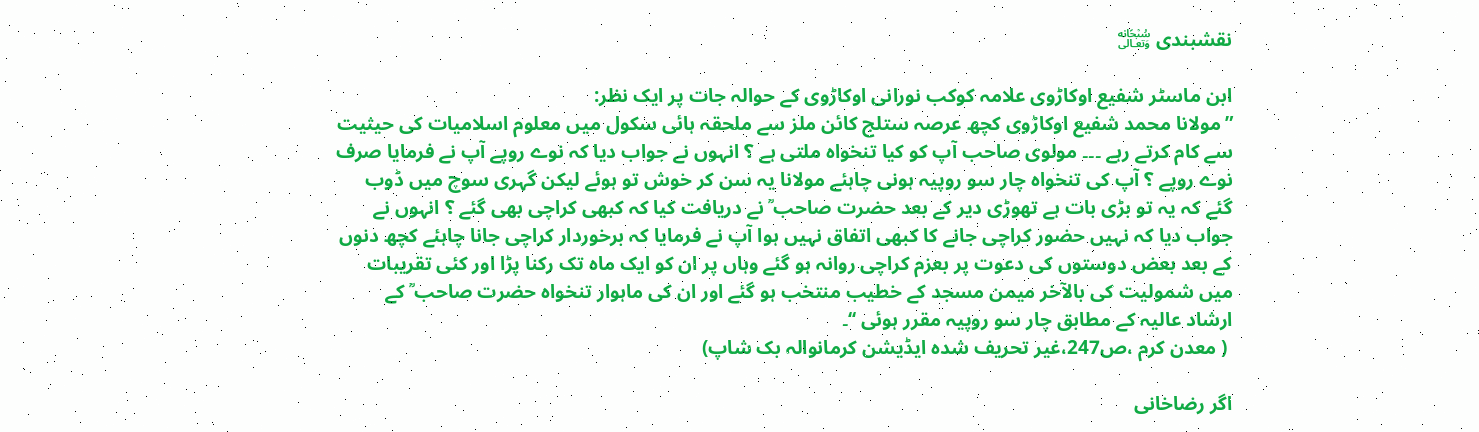نقشبندی ﷾

ابن ماسٹر شفیع اوکاڑوی علامہ کوکب نورانی اوکاڑوی کے حوالہ جات پر ایک نظر:
”مولانا محمد شفیع اوکاڑوی کچھ عرصہ ستلج کائن ملز سے ملحقہ ہائی سکول میں معلوم اسلامیات کی حیثیت سے کام کرتے رہے ۔۔۔ مولوی صاحب آپ کو کیا تنخواہ ملتی ہے ؟ انہوں نے جواب دیا کہ نوے روپے آپ نے فرمایا صرف نوے روپے ؟ آپ کی تنخواہ چار سو روپیہ ہونی چاہئے مولانا یہ سن کر خوش تو ہوئے لیکن گہری سوچ میں ڈوب گئے کہ یہ تو بڑی بات ہے تھوڑی دیر کے بعد حضرت صاحب ؒ نے دریافت کیا کہ کبھی کراچی بھی گئے ؟ انہوں نے جواب دیا کہ نہیں حضور کراچی جانے کا کبھی اتفاق نہیں ہوا آپ نے فرمایا کہ برخوردار کراچی جانا چاہئے کچھ دنوں کے بعد بعض دوستوں کی دعوت پر بعزم کراچی روانہ ہو گئے وہاں پر ان کو ایک ماہ تک رکنا پڑا اور کئی تقریبات میں شمولیت کی بالآخر میمن مسجد کے خطیب منتخب ہو گئے اور ان کی ماہوار تنخواہ حضرت صاحب ؒ کے ارشاد عالیہ کے مطابق چار سو روپیہ مقرر ہوئی ‘‘۔
 ( معدن کرم ،ص247،غیر تحریف شدہ ایڈیشن کرمانوالہ بک شاپ)

اگر رضاخانی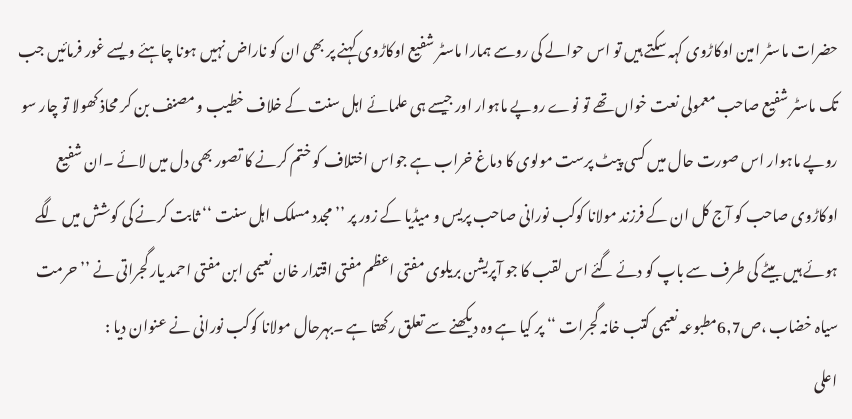حضرات ماسٹر امین اوکاڑوی کہہ سکتے ہیں تو اس حوالے کی روسے ہمارا ماسٹر شفیع اوکاڑوی کہنے پر بھی ان کو ناراض نہیں ہونا چاہئے ویسے غور فرمائیں جب تک ماسٹر شفیع صاحب معمولی نعت خواں تھے تو نوے روپے ماہوار اور جیسے ہی علمائے اہل سنت کے خلاف خطیب و مصنف بن کر محاذ کھولا تو چار سو روپے ماہوار اس صورت حال میں کسی پیٹ پرست مولوی کا دماغ خراب ہے جواس اختلاف کو ختم کرنے کا تصور بھی دل میں لائے ۔ان شفیع اوکاڑوی صاحب کو آج کل ان کے فرزند مولانا کوکب نورانی صاحب پریس و میڈیا کے زور پر ’’مجدد مسلک اہل سنت ‘‘ ثابت کرنے کی کوشش میں لگے ہوئے ہیں بیٹے کی طرف سے باپ کو دئے گئے اس لقب کا جو آپریشن بریلوی مفتی اعظم مفتی اقتدار خان نعیمی ابن مفتی احمد یار گجراتی نے ’’حرمت سیاہ خضاب ،ص6,7مطبوعہ نعیمی کتب خانہ گجرات ‘‘ پر کیا ہے وہ دیکھنے سے تعلق رکھتا ہے ۔بہرحال مولانا کوکب نورانی نے عنوان دیا :
اعلی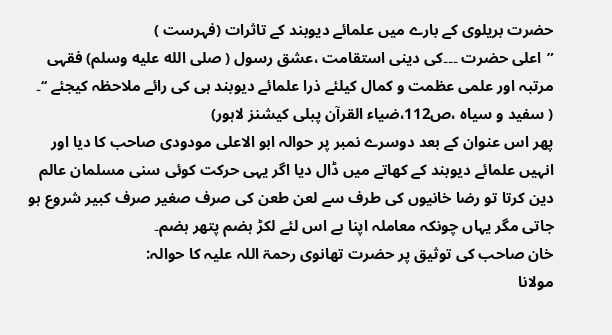حضرت بریلوی کے بارے میں علمائے دیوبند کے تاثرات (فہرست )
”اعلی حضرت ۔۔۔کی دینی استقامت ،عشق رسول ( صلى الله عليه وسلم) فقہی مرتبہ اور علمی عظمت و کمال کیلئے ذرا علمائے دیوبند ہی کی رائے ملاحظہ کیجئے ‘‘۔
( سفید و سیاہ ،ص112،ضیاء القرآن پبلی کیشنز لاہور)
پھر اس عنوان کے بعد دوسرے نمبر پر حوالہ ابو الاعلی مودودی صاحب کا دیا اور انہیں علمائے دیوبند کے کھاتے میں ڈال دیا اگر یہی حرکت کوئی سنی مسلمان عالم دین کرتا تو رضا خانیوں کی طرف سے لعن طعن کی صرف صغیر صرف کبیر شروع ہو جاتی مگر یہاں چونکہ معاملہ اپنا ہے اس لئے لکڑ ہضم پتھر ہضم۔
خان صاحب کی توثیق پر حضرت تھانوی رحمۃ اللہ علیہ کا حوالہ:
مولانا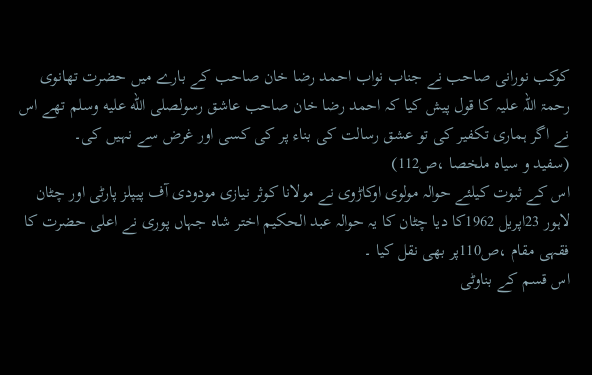کوکب نورانی صاحب نے جناب نواب احمد رضا خان صاحب کے بارے میں حضرت تھانوی رحمۃ اللہ علیہ کا قول پیش کیا کہ احمد رضا خان صاحب عاشق رسولصلى الله عليه وسلم تھے اس نے اگر ہماری تکفیر کی تو عشق رسالت کی بناء پر کی کسی اور غرض سے نہیں کی۔
(سفید و سیاہ ملخصا ،ص112)
اس کے ثبوت کیلئے حوالہ مولوی اوکاڑوی نے مولانا کوثر نیازی مودودی آف پیپلز پارٹی اور چٹان لاہور 23اپریل 1962کا دیا چٹان کا یہ حوالہ عبد الحکیم اختر شاہ جہاں پوری نے اعلی حضرت کا فقہی مقام ،ص110پر بھی نقل کیا ۔
اس قسم کے بناوٹی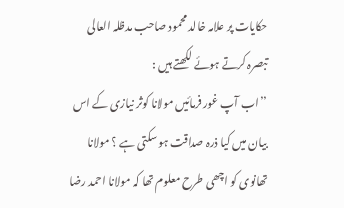حکایات پر علامہ خالد محمود صاحب مدظلہ العالی تبصرہ کرتے ہوئے لکھتے ہیں :
’’اب آپ غور فرمائیں مولانا کوثر نیازی کے اس بیان میں کیا ذرہ صداقت ہو سکتی ہے ؟ مولانا تھانوی کو اچھی طرح معلوم تھا کہ مولانا احمد رضا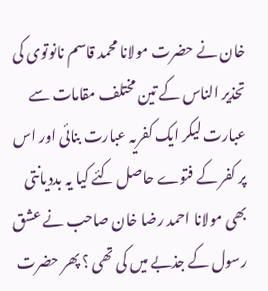خان نے حضرت مولانا محمد قاسم نانوتوی کی تحذیر الناس کے تین مختلف مقامات سے عبارت لیکر ایک کفریہ عبارت بنائی اور اس پر کفر کے فتوے حاصل کئے کیا یہ بددیانتی بھی مولانا احمد رضا خان صاحب نے عشق رسول کے جذبے میں کی تھی ؟ پھر حضرت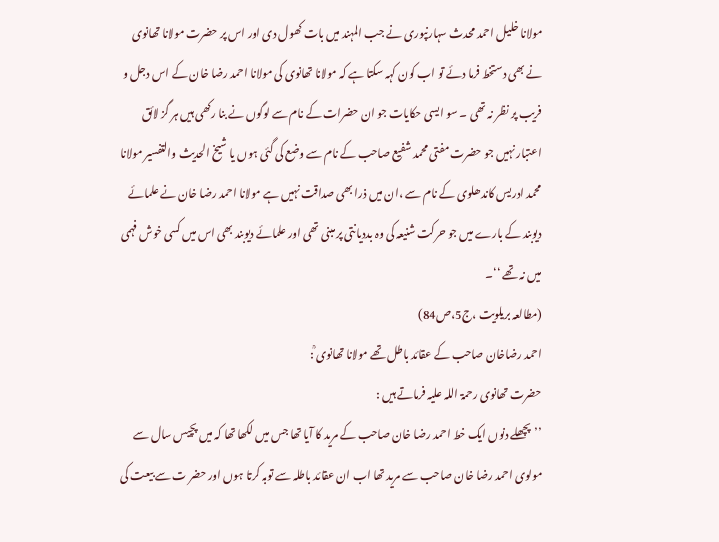مولانا خلیل احمد محدث سہارنپوری نے جب المہند میں بات کھول دی اور اس پر حضرت مولانا تھانوی نے بھی دستخط فرما دئے تو اب کون کہہ سکتا ہے کہ مولانا تھانوی کی مولانا احمد رضا خان کے اس دجل و فریب پر نظر نہ تھی ۔ سو ایسی حکایات جو ان حضرات کے نام سے لوگوں نے بنا رکھی ہیں ہر گز لائق اعتبار نہیں جو حضرت مفتی محمد شفیع صاحب کے نام سے وضع کی گئی ہوں یا شیخ الحدیث والتفسیر مولانا محمد ادریس کاندھلوی کے نام سے ،ان میں ذرا بھی صداقت نہیں ہے مولانا احمد رضا خان نے علمائے دیوبند کے بارے میں جو حرکت شنیعہ کی وہ بددیانتی پر مبنی تھی اور علمائے دیوبند بھی اس میں کسی خوش فہمی میں نہ تھے ‘‘۔
(مطالعہ بریلویت ،ج5،ص84)
احمد رضاخان صاحب کے عقائد باطل تھے مولانا تھانوی ؒ:
حضرت تھانوی رحمۃ اللہ علیہ فرماتے ہیں :
’’پچھلے دنوں ایک خط احمد رضا خان صاحب کے مرید کا آیا تھا جس میں لکھا تھا کہ میں پچیس سال سے مولوی احمد رضا خان صاحب سے مرید تھا اب ان عقائد باطلہ سے توبہ کرتا ہوں اور حضر ت سے بیعت کی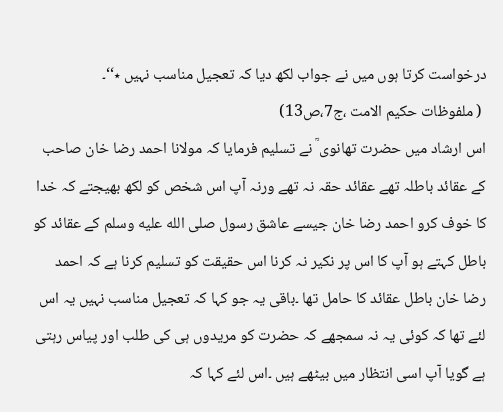درخواست کرتا ہوں میں نے جواب لکھ دیا کہ تعجیل مناسب نہیں ٭‘‘۔
 ( ملفوظات حکیم الامت ،ج7،ص13)
اس ارشاد میں حضرت تھانوی ؒ نے تسلیم فرمایا کہ مولانا احمد رضا خان صاحب کے عقائد باطلہ تھے عقائد حقہ نہ تھے ورنہ آپ اس شخص کو لکھ بھیجتے کہ خدا کا خوف کرو احمد رضا خان جیسے عاشق رسول صلى الله عليه وسلم کے عقائد کو باطل کہتے ہو آپ کا اس پر نکیر نہ کرنا اس حقیقت کو تسلیم کرنا ہے کہ احمد رضا خان باطل عقائد کا حامل تھا ۔باقی یہ جو کہا کہ تعجیل مناسب نہیں یہ اس لئے تھا کہ کوئی یہ نہ سمجھے کہ حضرت کو مریدوں ہی کی طلب اور پیاس رہتی ہے گویا آپ اسی انتظار میں بیٹھے ہیں ۔اس لئے کہا کہ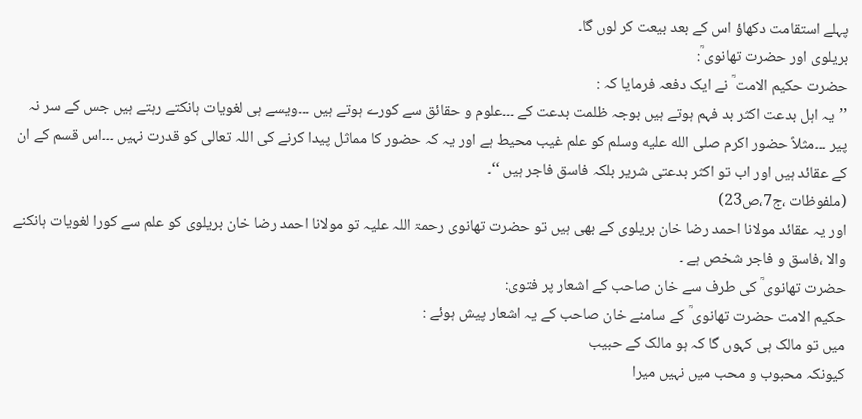پہلے استقامت دکھاؤ اس کے بعد بیعت کر لوں گا۔
بریلوی اور حضرت تھانوی ؒ:
حضرت حکیم الامت ؒ نے ایک دفعہ فرمایا کہ :
’’یہ اہل بدعت اکثر بد فہم ہوتے ہیں بوجہ ظلمت بدعت کے ۔۔۔علوم و حقائق سے کورے ہوتے ہیں ۔۔۔ویسے ہی لغویات ہانکتے رہتے ہیں جس کے سر نہ پیر ۔۔۔مثلاً حضور اکرم صلى الله عليه وسلم کو علم غیب محیط ہے اور یہ کہ حضور کا مماثل پیدا کرنے کی اللہ تعالی کو قدرت نہیں ۔۔۔اس قسم کے ان کے عقائد ہیں اور اب تو اکثر بدعتی شریر بلکہ فاسق فاجر ہیں ‘‘۔
(ملفوظات ،ج7،ص23)
اور یہ عقائد مولانا احمد رضا خان بریلوی کے بھی ہیں تو حضرت تھانوی رحمۃ اللہ علیہ تو مولانا احمد رضا خان بریلوی کو علم سے کورا لغویات ہانکنے والا ،فاسق و فاجر شخص ہے ۔
حضرت تھانوی ؒ کی طرف سے خان صاحب کے اشعار پر فتوی:
حکیم الامت حضرت تھانوی ؒ کے سامنے خان صاحب کے یہ اشعار پیش ہوئے :
میں تو مالک ہی کہوں گا کہ ہو مالک کے حبیب
کیونکہ محبوب و محب میں نہیں میرا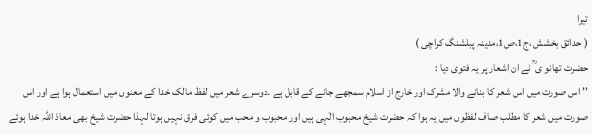تیرا
( حدائق بخشش ،ج1،ص1،مدینہ پبلشنگ کراچی )
حضرت تھانو ی ؒ نے ان اشعار پر یہ فتوی دیا :
’’ اس صورت میں اس شعر کا بنانے والا مشرک اور خارج از اسلام سمجھے جانے کے قابل ہے ۔دوسرے شعر میں لفظ مالک خدا کے معنوں میں استعمال ہوا ہے اور اس صورت میں شعر کا مطلب صاف لفظوں میں یہ ہوا کہ حضرت شیخ محبوب الٰہی ہیں اور محبوب و محب میں کوئی فرق نہیں ہوتا لہذا حضرت شیخ بھی معاذ اللہ خدا ہوئے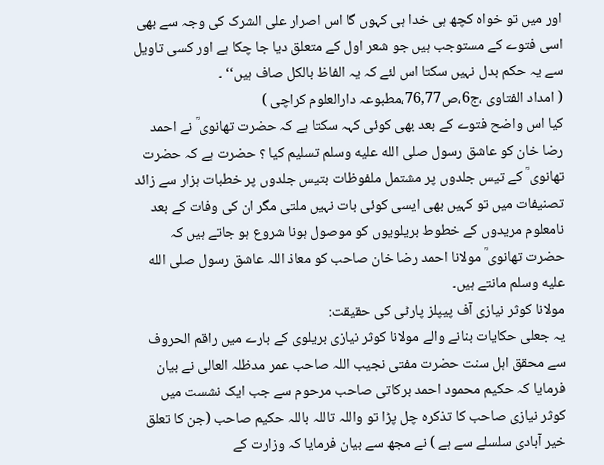اور میں تو خواہ کچھ ہی خدا ہی کہوں گا اس اصرار علی الشرک کی وجہ سے بھی اسی فتوے کے مستوجب ہیں جو شعر اول کے متعلق دیا جا چکا ہے اور کسی تاویل سے یہ حکم بدل نہیں سکتا اس لئے کہ یہ الفاظ بالکل صاف ہیں‘‘ ۔
( امداد الفتاوی ،ج6،ص76,77،مطبوعہ دارالعلوم کراچی )
کیا اس واضح فتوے کے بعد بھی کوئی کہہ سکتا ہے کہ حضرت تھانوی ؒ نے احمد رضا خان کو عاشق رسول صلى الله عليه وسلم تسلیم کیا ؟ حضرت ہے کہ حضرت تھانوی ؒ کے تیس جلدوں پر مشتمل ملفوظات بتیس جلدوں پر خطبات ہزار سے زائد تصنیفات میں تو کہیں بھی ایسی کوئی بات نہیں ملتی مگر ان کی وفات کے بعد نامعلوم مریدوں کے خطوط بریلویوں کو موصول ہونا شروع ہو جاتے ہیں کہ حضرت تھانوی ؒ مولانا احمد رضا خان صاحب کو معاذ اللہ عاشق رسول صلى الله عليه وسلم مانتے ہیں۔
مولانا کوثر نیازی آف پیپلز پارٹی کی حقیقت:
یہ جعلی حکایات بنانے والے مولانا کوثر نیازی بریلوی کے بارے میں راقم الحروف سے محقق اہل سنت حضرت مفتی نجیب اللہ صاحب عمر مدظلہ العالی نے بیان فرمایا کہ حکیم محمود احمد برکاتی صاحب مرحوم سے جب ایک نشست میں کوثر نیازی صاحب کا تذکرہ چل پڑا تو واللہ تاللہ باللہ حکیم صاحب (جن کا تعلق خیر آبادی سلسلے سے ہے ) نے مجھ سے بیان فرمایا کہ وزارت کے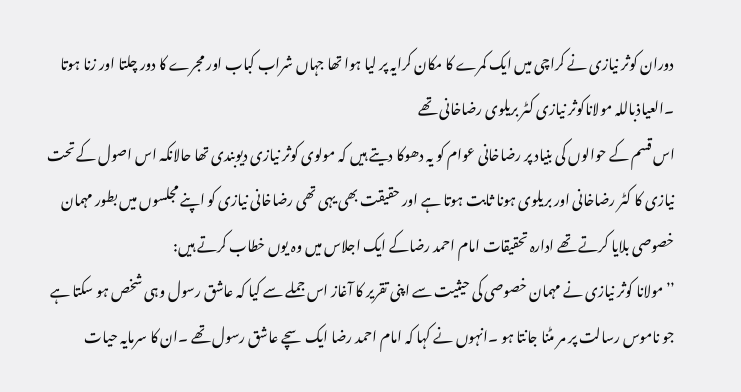دوران کوثر نیازی نے کراچی میں ایک کمرے کا مکان کرایہ پر لیا ہوا تھا جہاں شراب کباب اور مجرے کا دور چلتا اور زنا ہوتا ۔العیاذباللہ مولاناکوثر نیازی کٹر بریلوی رضاخانی تھے
اس قسم کے حوالوں کی بنیاد پر رضاخانی عوام کو یہ دھوکا دیتے ہیں کہ مولوی کوثر نیازی دیوبندی تھا حالانکہ اس اصول کے تحت نیازی کا کٹر رضاخانی اور بریلوی ہونا ثابت ہوتا ہے اور حقیقت بھی یہی تھی رضاخانی نیازی کو اپنے مجلسوں میں بطور مہمان خصوصی بلایا کرتے تھے ادارہ تحقیقات امام احمد رضاکے ایک اجلاس میں وہ یوں خطاب کرتے ہیں:
’’مولانا کوثر نیازی نے مہمان خصوصی کی حیثیت سے اپنی تقریر کا آغاز اس جملے سے کیا کہ عاشق رسول وہی شخص ہو سکتا ہے جو ناموس رسالت پر مر مٹنا جانتا ہو ۔انہوں نے کہا کہ امام احمد رضا ایک سچے عاشق رسول تھے ۔ان کا سرمایہ حیات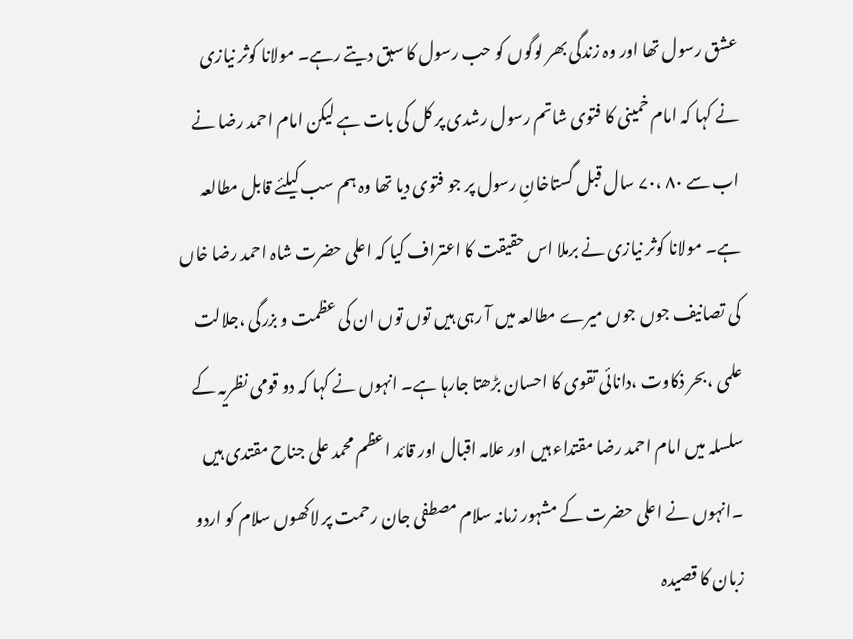عشق رسول تھا اور وہ زندگی بھر لوگوں کو حب رسول کا سبق دیتے رہے۔ مولانا کوثر نیازی نے کہا کہ امام خمینی کا فتوی شاتم رسول رشدی پر کل کی بات ہے لیکن امام احمد رضا نے اب سے ۸۰ ،۷۰ سال قبل گستاخانِ رسول پر جو فتوی دیا تھا وہ ہم سب کیلئے قابل مطالعہ ہے۔ مولانا کوثر نیازی نے برملا اس حقیقت کا اعتراف کیا کہ اعلی حضرت شاہ احمد رضا خاں کی تصانیف جوں جوں میرے مطالعہ میں آ رہی ہیں توں توں ان کی عظمت و بزرگی ،جلالت علمی ،بحر ذکاوت ،دانائی تقوی کا احسان بڑھتا جارہا ہے۔ انہوں نے کہا کہ دو قومی نظریہ کے سلسلہ میں امام احمد رضا مقتداء ہیں اور علامہ اقبال اور قائد اعظم محمد علی جناح مقتدی ہیں ۔انہوں نے اعلی حضرت کے مشہور زمانہ سلام مصطفی جان رحمت پر لاکھوں سلام کو اردو زبان کا قصیدہ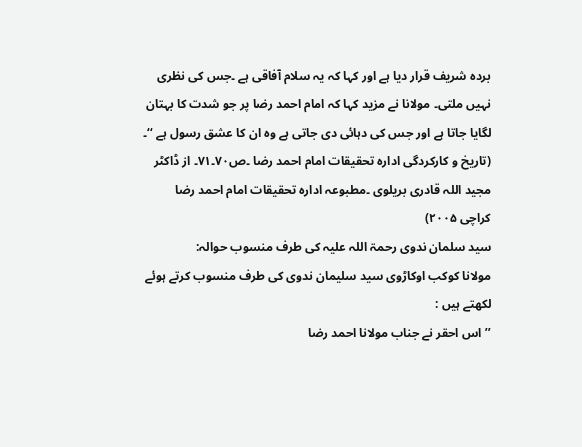بردہ شریف قرار دیا ہے اور کہا کہ یہ سلام آفاقی ہے ۔جس کی نظری نہیں ملتی۔ مولانا نے مزید کہا کہ امام احمد رضا پر جو شدت کا بہتان لگایا جاتا ہے اور جس کی دہائی دی جاتی ہے وہ ان کا عشق رسول ہے ‘‘۔
(تاریخ و کارکردگی ادارہ تحقیقات امام احمد رضا ۔ص۷۰۔۷۱۔ از ڈاکٹر مجید اللہ قادری بریلوی ۔مطبوعہ ادارہ تحقیقات امام احمد رضا کراچی ۲۰۰۵)
سید سلمان ندوی رحمۃ اللہ علیہ کی طرف منسوب حوالہ:
مولانا کوکب اوکاڑوی سید سلیمان ندوی کی طرف منسوب کرتے ہوئے لکھتے ہیں :
’’اس احقر نے جناب مولانا احمد رضا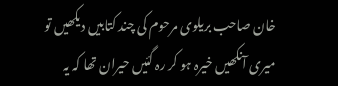خان صاحب بریلوی مرحوم کی چند کتابیں دیکھیں تو میری آنکھیں خیرہ ہو کر رہ گئیں حیران تھا کہ یہ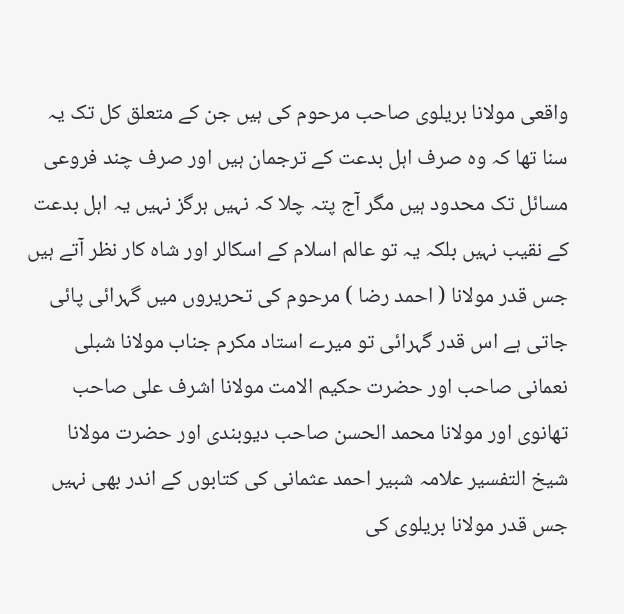واقعی مولانا بریلوی صاحب مرحوم کی ہیں جن کے متعلق کل تک یہ سنا تھا کہ وہ صرف اہل بدعت کے ترجمان ہیں اور صرف چند فروعی مسائل تک محدود ہیں مگر آج پتہ چلا کہ نہیں ہرگز نہیں یہ اہل بدعت کے نقیب نہیں بلکہ یہ تو عالم اسلام کے اسکالر اور شاہ کار نظر آتے ہیں جس قدر مولانا ( احمد رضا ) مرحوم کی تحریروں میں گہرائی پائی جاتی ہے اس قدر گہرائی تو میرے استاد مکرم جناب مولانا شبلی نعمانی صاحب اور حضرت حکیم الامت مولانا اشرف علی صاحب تھانوی اور مولانا محمد الحسن صاحب دیوبندی اور حضرت مولانا شیخ التفسیر علامہ شبیر احمد عثمانی کی کتابوں کے اندر بھی نہیں جس قدر مولانا بریلوی کی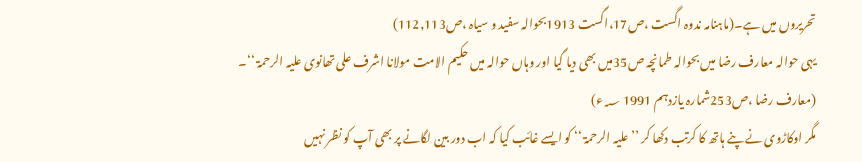تحریروں میں ہے۔(ماہنامہ ندوہ اگست ،ص17،اگست 1913بحوالہ سفید و سیاہ ،ص112,113)
یہی حوالہ معارف رضا میں بحوالہ طمانچہ ص35میں بھی دیا گیا اور وہاں حوالہ میں حکیم الامت مولانا اشرف علی تھانوی علیہ الرحمۃ ‘‘۔
(معارف رضا ،ص253شمارہ یازدہم 1991 ؁ء)
مگر اوکاڑوی نے پنے ہاتھ کا کرتب دکھا کر ’’علیہ الرحمۃ ‘‘ کو ایسے غائب کیا کہ اب دور بین لگانے پر بھی آپ کو نظر نہیں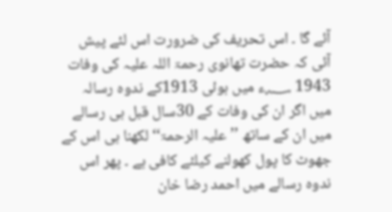آئے گا ۔ اس تحریف کی ضرورت اس لئے پیش آئی کہ حضرت تھانوی رحمۃ اللہ علیہ کی وفات 1943 ؁ء میں ہوئی 1913کے ندوہ رسالہ میں اگر ان کی وفات کے 30سال قبل ہی رسالے میں ان کے ساتھ ’’علیہ الرحمۃ‘‘ لکھنا ہی اس کے جھوٹ کا پول کھولنے کیلئے کافی ہے ۔ پھر اس ندوہ رسالے میں احمد رضا خان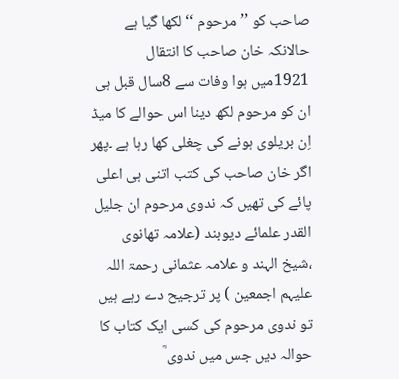صاحب کو ’’مرحوم ‘‘ لکھا گیا ہے حالانکہ خان صاحب کا انتقال 1921میں ہوا وفات سے 8سال قبل ہی ان کو مرحوم لکھ دینا اس حوالے کا میڈ اِن بریلوی ہونے کی چغلی کھا رہا ہے ۔پھر اگر خان صاحب کی کتب اتنی ہی اعلی پائے کی تھیں کہ ندوی مرحوم ان جلیل القدر علمائے دیوبند (علامہ تھانوی ،شیخ الہند و علامہ عثمانی رحمۃ اللہ علیہم اجمعین ) پر ترجیح دے رہے ہیں تو ندوی مرحوم کی کسی ایک کتاب کا حوالہ دیں جس میں ندوی ؒ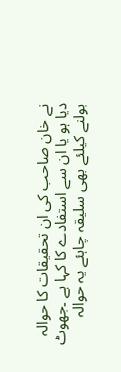نے خان صاحب کی ان تحقیقات کا حوالہ دیا ہو یا ان سے استفادے کا کہا ہے ۔جھوٹ بولنے کیلئے بھی سلیقہ چاہئے یہ حوالہ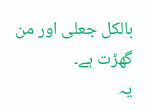بالکل جعلی اور من گھڑت ہے۔
یہ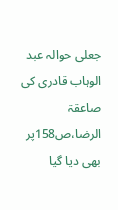جعلی حوالہ عبد الوہاب قادری کی صاعقۃ الرضا،ص158پر بھی دیا گیا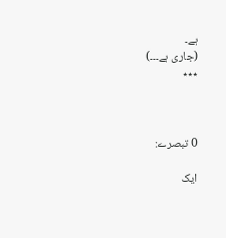ہے۔
(جاری ہے۔۔۔)
٭٭٭



0 تبصرے:

ایک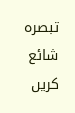تبصرہ شائع کریں